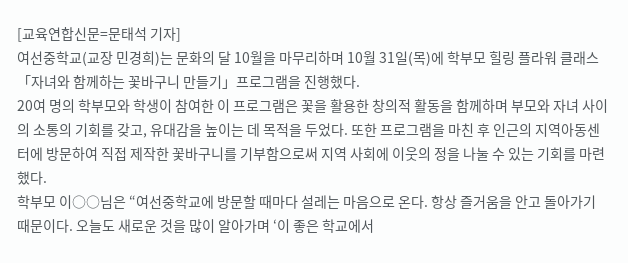[교육연합신문=문태석 기자]
여선중학교(교장 민경희)는 문화의 달 10월을 마무리하며 10월 31일(목)에 학부모 힐링 플라워 클래스 「자녀와 함께하는 꽃바구니 만들기」프로그램을 진행했다.
20여 명의 학부모와 학생이 참여한 이 프로그램은 꽃을 활용한 창의적 활동을 함께하며 부모와 자녀 사이의 소통의 기회를 갖고, 유대감을 높이는 데 목적을 두었다. 또한 프로그램을 마친 후 인근의 지역아동센터에 방문하여 직접 제작한 꽃바구니를 기부함으로써 지역 사회에 이웃의 정을 나눌 수 있는 기회를 마련했다.
학부모 이○○님은 “여선중학교에 방문할 때마다 설레는 마음으로 온다. 항상 즐거움을 안고 돌아가기 때문이다. 오늘도 새로운 것을 많이 알아가며 ‘이 좋은 학교에서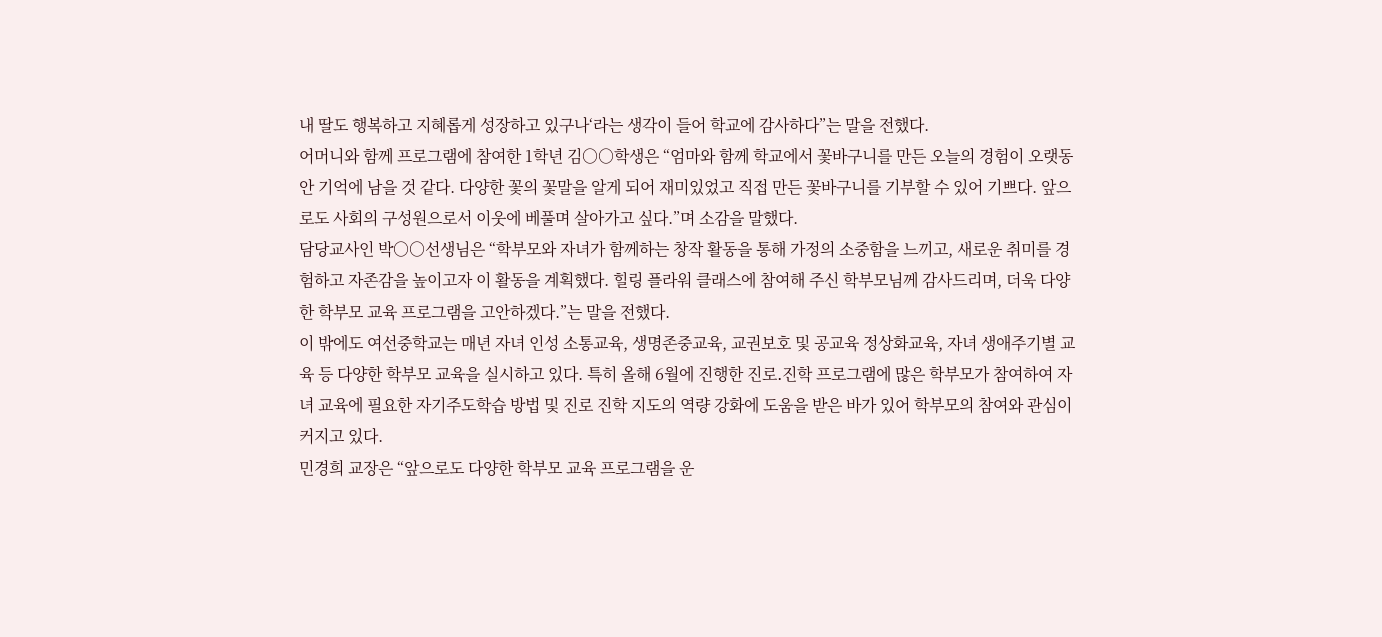내 딸도 행복하고 지혜롭게 성장하고 있구나‘라는 생각이 들어 학교에 감사하다”는 말을 전했다.
어머니와 함께 프로그램에 참여한 1학년 김○○학생은 “엄마와 함께 학교에서 꽃바구니를 만든 오늘의 경험이 오랫동안 기억에 남을 것 같다. 다양한 꽃의 꽃말을 알게 되어 재미있었고 직접 만든 꽃바구니를 기부할 수 있어 기쁘다. 앞으로도 사회의 구성원으로서 이웃에 베풀며 살아가고 싶다.”며 소감을 말했다.
담당교사인 박○○선생님은 “학부모와 자녀가 함께하는 창작 활동을 통해 가정의 소중함을 느끼고, 새로운 취미를 경험하고 자존감을 높이고자 이 활동을 계획했다. 힐링 플라워 클래스에 참여해 주신 학부모님께 감사드리며, 더욱 다양한 학부모 교육 프로그램을 고안하겠다.”는 말을 전했다.
이 밖에도 여선중학교는 매년 자녀 인성 소통교육, 생명존중교육, 교권보호 및 공교육 정상화교육, 자녀 생애주기별 교육 등 다양한 학부모 교육을 실시하고 있다. 특히 올해 6월에 진행한 진로․진학 프로그램에 많은 학부모가 참여하여 자녀 교육에 필요한 자기주도학습 방법 및 진로 진학 지도의 역량 강화에 도움을 받은 바가 있어 학부모의 참여와 관심이 커지고 있다.
민경희 교장은 “앞으로도 다양한 학부모 교육 프로그램을 운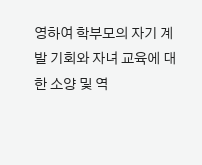영하여 학부모의 자기 계발 기회와 자녀 교육에 대한 소양 및 역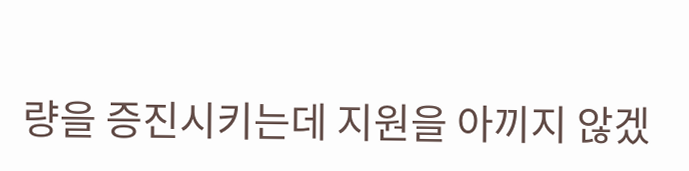량을 증진시키는데 지원을 아끼지 않겠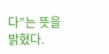다”는 뜻을 밝혔다.